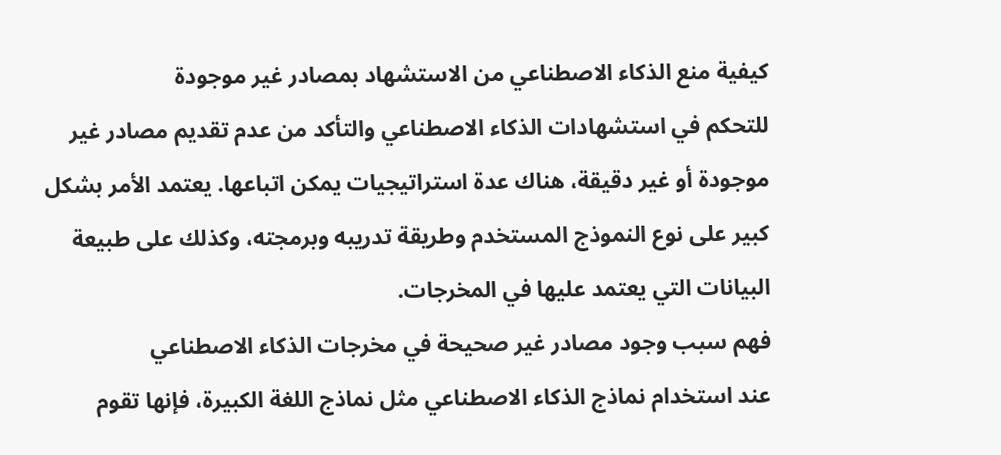كيفية منع الذكاء الاصطناعي من الاستشهاد بمصادر غير موجودة
للتحكم في استشهادات الذكاء الاصطناعي والتأكد من عدم تقديم مصادر غير موجودة أو غير دقيقة، هناك عدة استراتيجيات يمكن اتباعها. يعتمد الأمر بشكل كبير على نوع النموذج المستخدم وطريقة تدريبه وبرمجته، وكذلك على طبيعة البيانات التي يعتمد عليها في المخرجات.
فهم سبب وجود مصادر غير صحيحة في مخرجات الذكاء الاصطناعي
عند استخدام نماذج الذكاء الاصطناعي مثل نماذج اللغة الكبيرة، فإنها تقوم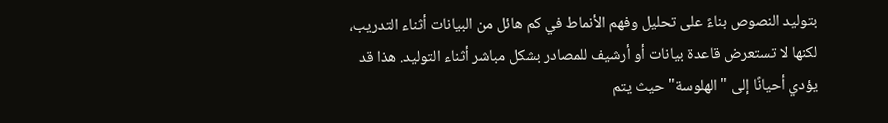بتوليد النصوص بناءً على تحليل وفهم الأنماط في كم هائل من البيانات أثناء التدريب، لكنها لا تستعرض قاعدة بيانات أو أرشيف للمصادر بشكل مباشر أثناء التوليد. هذا قد يؤدي أحيانًا إلى "الهلوسة" حيث يتم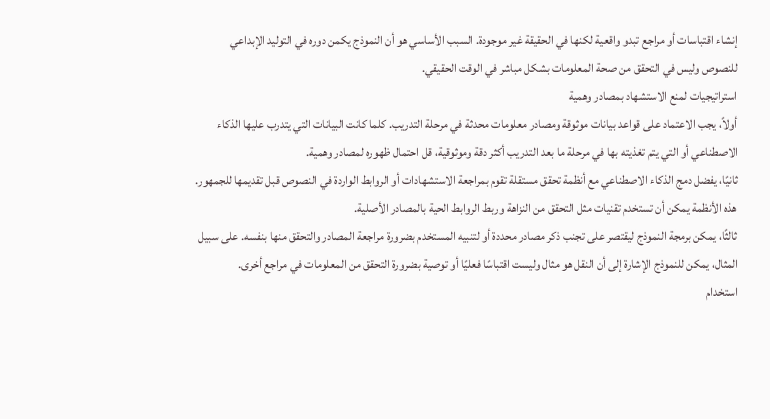إنشاء اقتباسات أو مراجع تبدو واقعية لكنها في الحقيقة غير موجودة. السبب الأساسي هو أن النموذج يكمن دوره في التوليد الإبداعي للنصوص وليس في التحقق من صحة المعلومات بشكل مباشر في الوقت الحقيقي.
استراتيجيات لمنع الاستشهاد بمصادر وهمية
أولاً، يجب الاعتماد على قواعد بيانات موثوقة ومصادر معلومات محدثة في مرحلة التدريب. كلما كانت البيانات التي يتدرب عليها الذكاء الاصطناعي أو التي يتم تغذيته بها في مرحلة ما بعد التدريب أكثر دقة وموثوقية، قل احتمال ظهوره لمصادر وهمية.
ثانيًا، يفضل دمج الذكاء الاصطناعي مع أنظمة تحقق مستقلة تقوم بمراجعة الاستشهادات أو الروابط الواردة في النصوص قبل تقديمها للجمهور. هذه الأنظمة يمكن أن تستخدم تقنيات مثل التحقق من النزاهة وربط الروابط الحية بالمصادر الأصلية.
ثالثًا، يمكن برمجة النموذج ليقتصر على تجنب ذكر مصادر محددة أو لتنبيه المستخدم بضرورة مراجعة المصادر والتحقق منها بنفسه. على سبيل المثال، يمكن للنموذج الإشارة إلى أن النقل هو مثال وليست اقتباسًا فعليًا أو توصية بضرورة التحقق من المعلومات في مراجع أخرى.
استخدام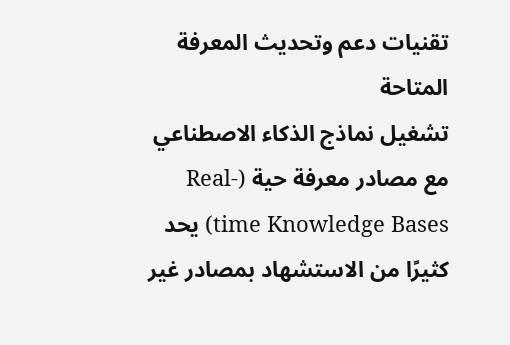تقنيات دعم وتحديث المعرفة المتاحة
تشغيل نماذج الذكاء الاصطناعي مع مصادر معرفة حية (Real-time Knowledge Bases) يحد كثيرًا من الاستشهاد بمصادر غير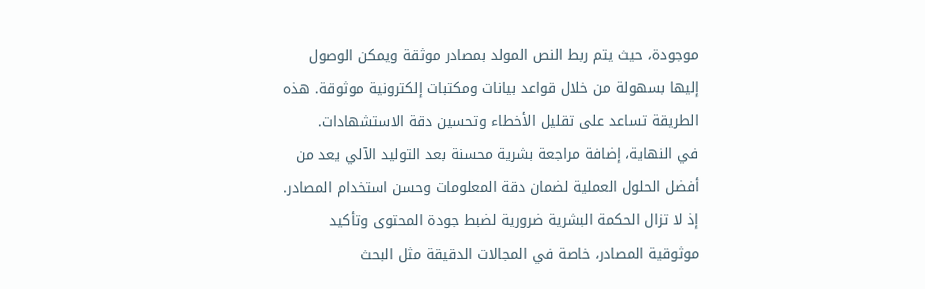موجودة، حيث يتم ربط النص المولد بمصادر موثقة ويمكن الوصول إليها بسهولة من خلال قواعد بيانات ومكتبات إلكترونية موثوقة. هذه الطريقة تساعد على تقليل الأخطاء وتحسين دقة الاستشهادات.
في النهاية، إضافة مراجعة بشرية محسنة بعد التوليد الآلي يعد من أفضل الحلول العملية لضمان دقة المعلومات وحسن استخدام المصادر. إذ لا تزال الحكمة البشرية ضرورية لضبط جودة المحتوى وتأكيد موثوقية المصادر، خاصة في المجالات الدقيقة مثل البحث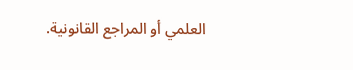العلمي أو المراجع القانونية.